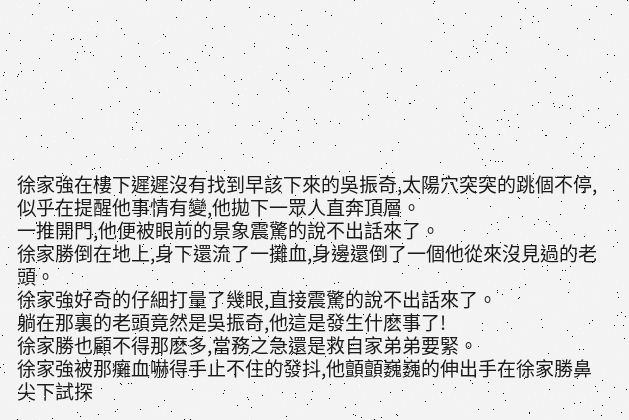徐家強在樓下遲遲沒有找到早該下來的吳振奇,太陽穴突突的跳個不停,似乎在提醒他事情有變,他拋下一眾人直奔頂層。
一推開門,他便被眼前的景象震驚的說不出話來了。
徐家勝倒在地上,身下還流了一攤血,身邊還倒了一個他從來沒見過的老頭。
徐家強好奇的仔細打量了幾眼,直接震驚的說不出話來了。
躺在那裏的老頭竟然是吳振奇,他這是發生什麽事了!
徐家勝也顧不得那麽多,當務之急還是救自家弟弟要緊。
徐家強被那癱血嚇得手止不住的發抖,他顫顫巍巍的伸出手在徐家勝鼻尖下試探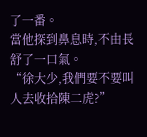了一番。
當他探到鼻息時,不由長舒了一口氣。
“徐大少,我們要不要叫人去收拾陳二虎?”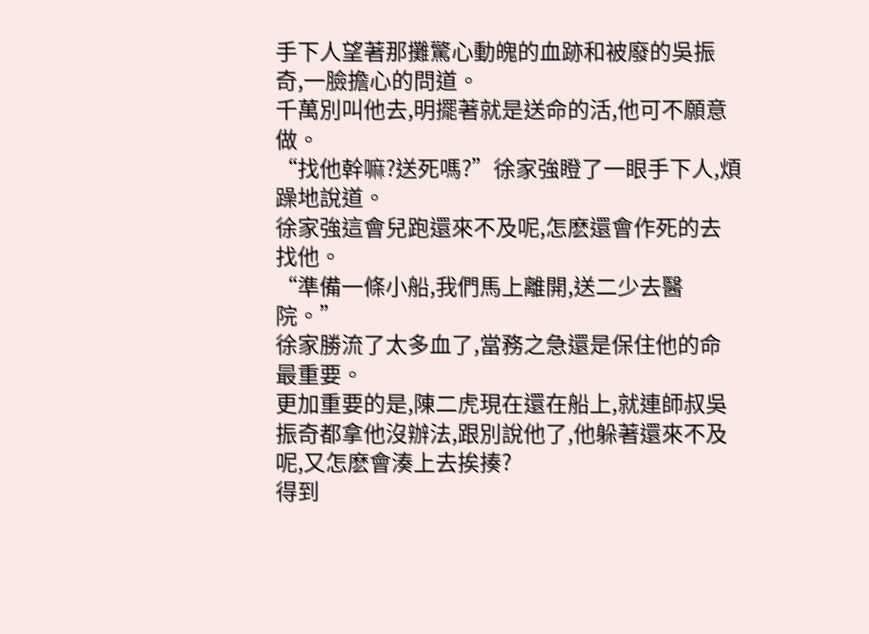手下人望著那攤驚心動魄的血跡和被廢的吳振奇,一臉擔心的問道。
千萬別叫他去,明擺著就是送命的活,他可不願意做。
“找他幹嘛?送死嗎?”徐家強瞪了一眼手下人,煩躁地說道。
徐家強這會兒跑還來不及呢,怎麽還會作死的去找他。
“準備一條小船,我們馬上離開,送二少去醫院。”
徐家勝流了太多血了,當務之急還是保住他的命最重要。
更加重要的是,陳二虎現在還在船上,就連師叔吳振奇都拿他沒辦法,跟別說他了,他躲著還來不及呢,又怎麽會湊上去挨揍?
得到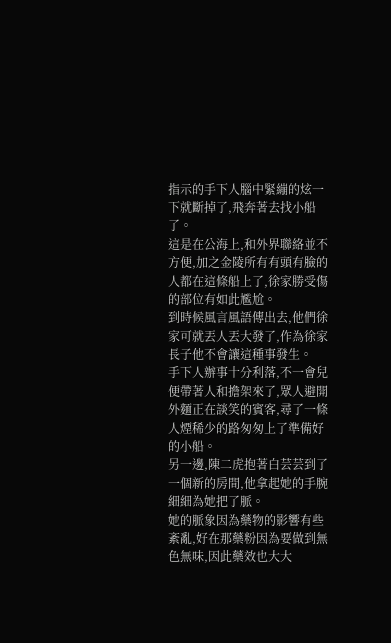指示的手下人腦中緊繃的炫一下就斷掉了,飛奔著去找小船了。
這是在公海上,和外界聯絡並不方便,加之金陵所有有頭有臉的人都在這條船上了,徐家勝受傷的部位有如此尷尬。
到時候風言風語傳出去,他們徐家可就丟人丟大發了,作為徐家長子他不會讓這種事發生。
手下人辦事十分利落,不一會兒便帶著人和擔架來了,眾人避開外麵正在談笑的賓客,尋了一條人煙稀少的路匆匆上了準備好的小船。
另一邊,陳二虎抱著白芸芸到了一個新的房間,他拿起她的手腕細細為她把了脈。
她的脈象因為藥物的影響有些紊亂,好在那藥粉因為要做到無色無味,因此藥效也大大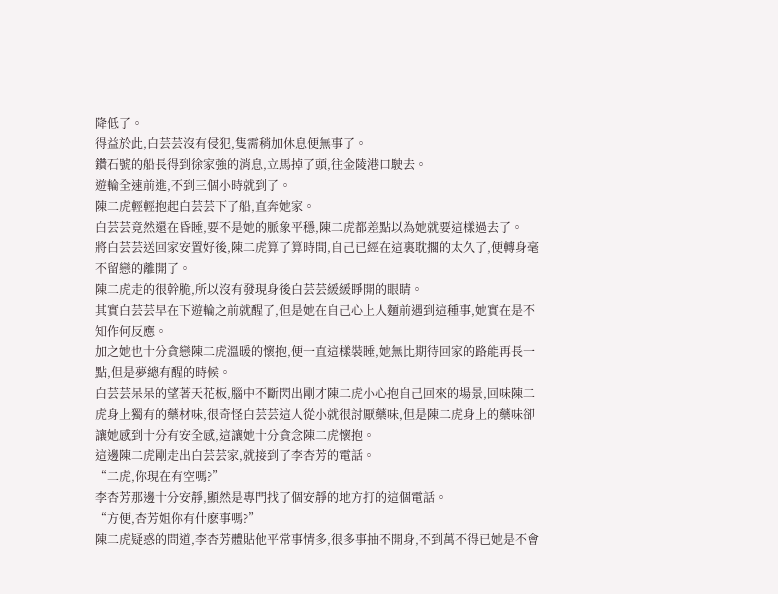降低了。
得益於此,白芸芸沒有侵犯,隻需稍加休息便無事了。
鑽石號的船長得到徐家強的消息,立馬掉了頭,往金陵港口駛去。
遊輪全速前進,不到三個小時就到了。
陳二虎輕輕抱起白芸芸下了船,直奔她家。
白芸芸竟然還在昏睡,要不是她的脈象平穩,陳二虎都差點以為她就要這樣過去了。
將白芸芸送回家安置好後,陳二虎算了算時間,自己已經在這裏耽擱的太久了,便轉身毫不留戀的離開了。
陳二虎走的很幹脆,所以沒有發現身後白芸芸緩緩睜開的眼睛。
其實白芸芸早在下遊輪之前就醒了,但是她在自己心上人麵前遇到這種事,她實在是不知作何反應。
加之她也十分貪戀陳二虎溫暖的懷抱,便一直這樣裝睡,她無比期待回家的路能再長一點,但是夢總有醒的時候。
白芸芸呆呆的望著天花板,腦中不斷閃出剛才陳二虎小心抱自己回來的場景,回味陳二虎身上獨有的藥材味,很奇怪白芸芸這人從小就很討厭藥味,但是陳二虎身上的藥味卻讓她感到十分有安全感,這讓她十分貪念陳二虎懷抱。
這邊陳二虎剛走出白芸芸家,就接到了李杏芳的電話。
“二虎,你現在有空嗎?”
李杏芳那邊十分安靜,顯然是專門找了個安靜的地方打的這個電話。
“方便,杏芳姐你有什麽事嗎?”
陳二虎疑惑的問道,李杏芳體貼他平常事情多,很多事抽不開身,不到萬不得已她是不會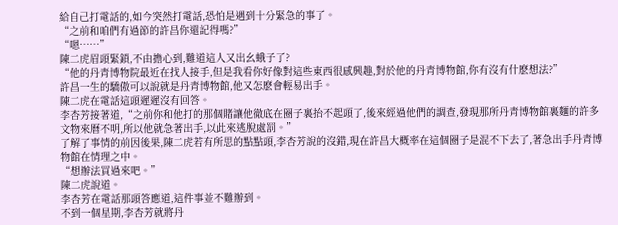給自己打電話的,如今突然打電話,恐怕是遇到十分緊急的事了。
“之前和咱們有過節的許昌你還記得嗎?”
“嗯……”
陳二虎眉頭緊鎖,不由擔心到,難道這人又出幺蛾子了?
“他的丹青博物院最近在找人接手,但是我看你好像對這些東西很感興趣,對於他的丹青博物館,你有沒有什麽想法?”
許昌一生的驕傲可以說就是丹青博物館,他又怎麽會輕易出手。
陳二虎在電話這頭遲遲沒有回答。
李杏芳接著道,“之前你和他打的那個賭讓他徹底在圈子裏抬不起頭了,後來經過他們的調查,發現那所丹青博物館裏麵的許多文物來曆不明,所以他就急著出手,以此來逃脫處罰。”
了解了事情的前因後果,陳二虎若有所思的點點頭,李杏芳說的沒錯,現在許昌大概率在這個圈子是混不下去了,著急出手丹青博物館在情理之中。
“想辦法買過來吧。”
陳二虎說道。
李杏芳在電話那頭答應道,這件事並不難辦到。
不到一個星期,李杏芳就將丹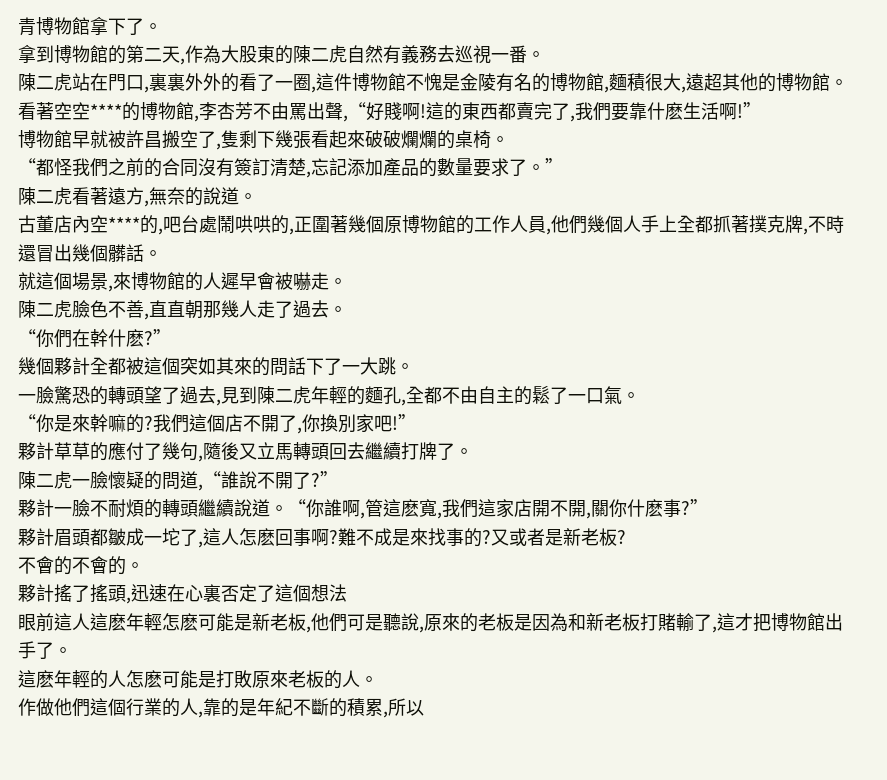青博物館拿下了。
拿到博物館的第二天,作為大股東的陳二虎自然有義務去巡視一番。
陳二虎站在門口,裏裏外外的看了一圈,這件博物館不愧是金陵有名的博物館,麵積很大,遠超其他的博物館。
看著空空****的博物館,李杏芳不由罵出聲,“好賤啊!這的東西都賣完了,我們要靠什麽生活啊!”
博物館早就被許昌搬空了,隻剩下幾張看起來破破爛爛的桌椅。
“都怪我們之前的合同沒有簽訂清楚,忘記添加產品的數量要求了。”
陳二虎看著遠方,無奈的說道。
古董店內空****的,吧台處鬧哄哄的,正圍著幾個原博物館的工作人員,他們幾個人手上全都抓著撲克牌,不時還冒出幾個髒話。
就這個場景,來博物館的人遲早會被嚇走。
陳二虎臉色不善,直直朝那幾人走了過去。
“你們在幹什麽?”
幾個夥計全都被這個突如其來的問話下了一大跳。
一臉驚恐的轉頭望了過去,見到陳二虎年輕的麵孔,全都不由自主的鬆了一口氣。
“你是來幹嘛的?我們這個店不開了,你換別家吧!”
夥計草草的應付了幾句,隨後又立馬轉頭回去繼續打牌了。
陳二虎一臉懷疑的問道,“誰說不開了?”
夥計一臉不耐煩的轉頭繼續說道。“你誰啊,管這麽寬,我們這家店開不開,關你什麽事?”
夥計眉頭都皺成一坨了,這人怎麽回事啊?難不成是來找事的?又或者是新老板?
不會的不會的。
夥計搖了搖頭,迅速在心裏否定了這個想法
眼前這人這麽年輕怎麽可能是新老板,他們可是聽說,原來的老板是因為和新老板打賭輸了,這才把博物館出手了。
這麽年輕的人怎麽可能是打敗原來老板的人。
作做他們這個行業的人,靠的是年紀不斷的積累,所以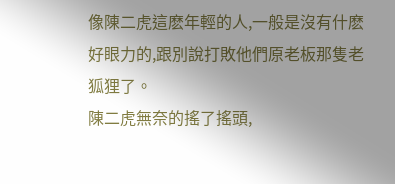像陳二虎這麽年輕的人,一般是沒有什麽好眼力的,跟別說打敗他們原老板那隻老狐狸了。
陳二虎無奈的搖了搖頭,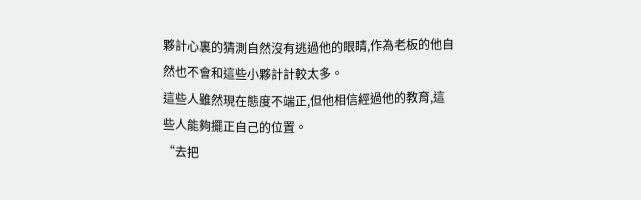夥計心裏的猜測自然沒有逃過他的眼睛,作為老板的他自然也不會和這些小夥計計較太多。
這些人雖然現在態度不端正,但他相信經過他的教育,這些人能夠擺正自己的位置。
“去把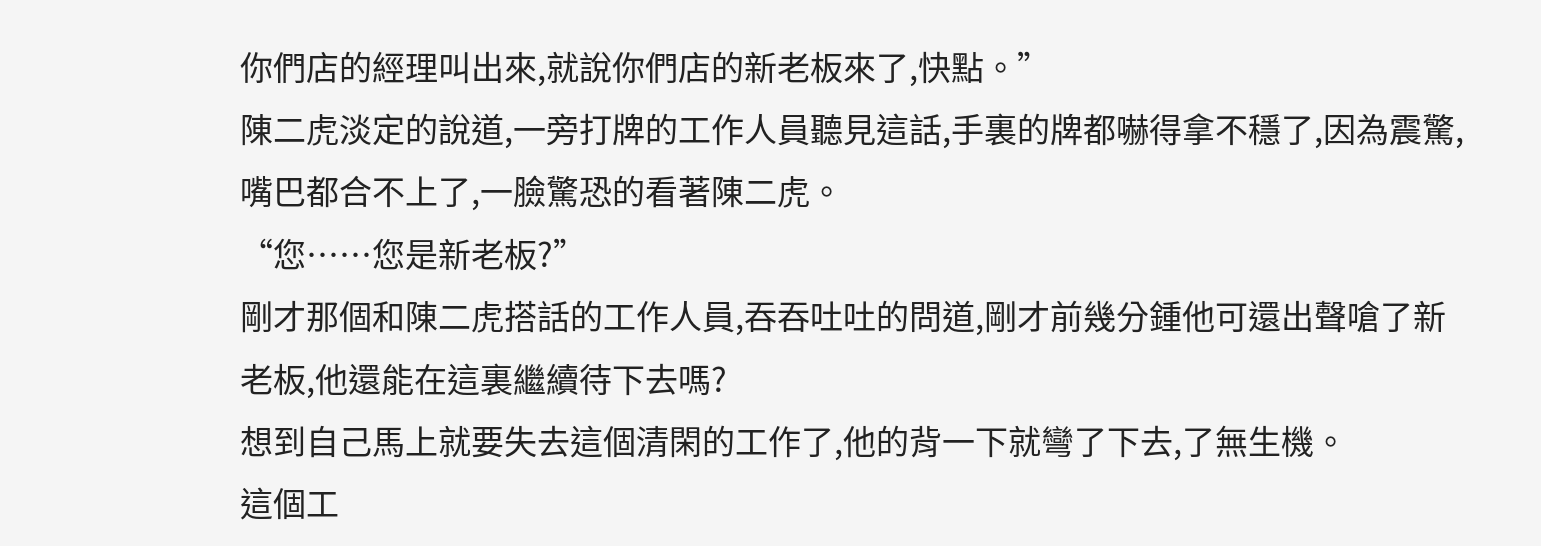你們店的經理叫出來,就說你們店的新老板來了,快點。”
陳二虎淡定的說道,一旁打牌的工作人員聽見這話,手裏的牌都嚇得拿不穩了,因為震驚,嘴巴都合不上了,一臉驚恐的看著陳二虎。
“您……您是新老板?”
剛才那個和陳二虎搭話的工作人員,吞吞吐吐的問道,剛才前幾分鍾他可還出聲嗆了新老板,他還能在這裏繼續待下去嗎?
想到自己馬上就要失去這個清閑的工作了,他的背一下就彎了下去,了無生機。
這個工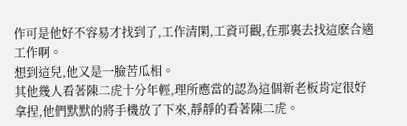作可是他好不容易才找到了,工作清閑,工資可觀,在那裏去找這麽合適工作啊。
想到這兒,他又是一臉苦瓜相。
其他幾人看著陳二虎十分年輕,理所應當的認為這個新老板肯定很好拿捏,他們默默的將手機放了下來,靜靜的看著陳二虎。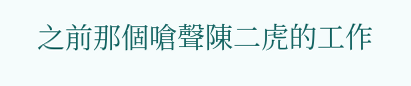之前那個嗆聲陳二虎的工作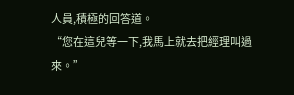人員,積極的回答道。
“您在這兒等一下,我馬上就去把經理叫過來。”